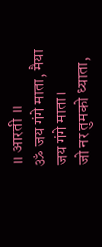॥ आरती ॥
ॐ जय गंगे माता, मैया जय गंगे माता।
जो नर तुमको ध्याता,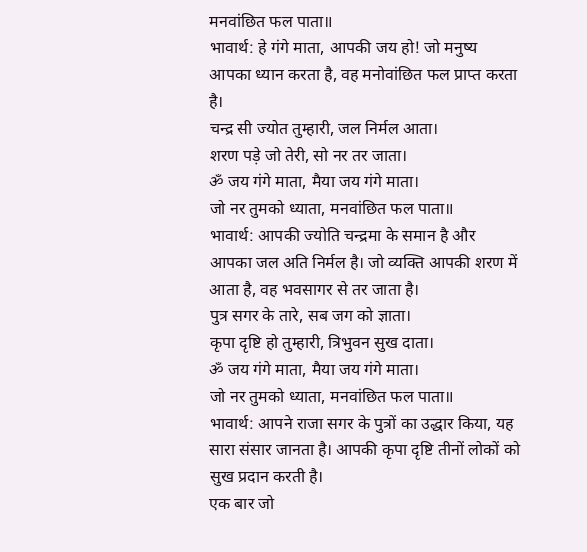मनवांछित फल पाता॥
भावार्थ: हे गंगे माता, आपकी जय हो! जो मनुष्य आपका ध्यान करता है, वह मनोवांछित फल प्राप्त करता है।
चन्द्र सी ज्योत तुम्हारी, जल निर्मल आता।
शरण पड़े जो तेरी, सो नर तर जाता।
ॐ जय गंगे माता, मैया जय गंगे माता।
जो नर तुमको ध्याता, मनवांछित फल पाता॥
भावार्थ: आपकी ज्योति चन्द्रमा के समान है और आपका जल अति निर्मल है। जो व्यक्ति आपकी शरण में आता है, वह भवसागर से तर जाता है।
पुत्र सगर के तारे, सब जग को ज्ञाता।
कृपा दृष्टि हो तुम्हारी, त्रिभुवन सुख दाता।
ॐ जय गंगे माता, मैया जय गंगे माता।
जो नर तुमको ध्याता, मनवांछित फल पाता॥
भावार्थ: आपने राजा सगर के पुत्रों का उद्धार किया, यह सारा संसार जानता है। आपकी कृपा दृष्टि तीनों लोकों को सुख प्रदान करती है।
एक बार जो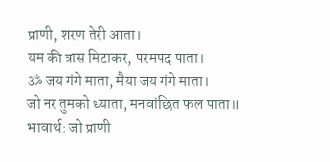प्राणी, शरण तेरी आता।
यम की त्रास मिटाकर, परमपद पाता।
ॐ जय गंगे माता, मैया जय गंगे माता।
जो नर तुमको ध्याता, मनवांछित फल पाता॥
भावार्थ: जो प्राणी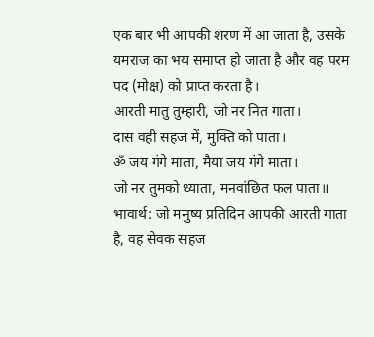एक बार भी आपकी शरण में आ जाता है, उसके यमराज का भय समाप्त हो जाता है और वह परम पद (मोक्ष) को प्राप्त करता है।
आरती मातु तुम्हारी, जो नर नित गाता।
दास वही सहज में, मुक्ति को पाता।
ॐ जय गंगे माता, मैया जय गंगे माता।
जो नर तुमको ध्याता, मनवांछित फल पाता॥
भावार्थ: जो मनुष्य प्रतिदिन आपकी आरती गाता है, वह सेवक सहज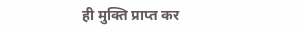ही मुक्ति प्राप्त कर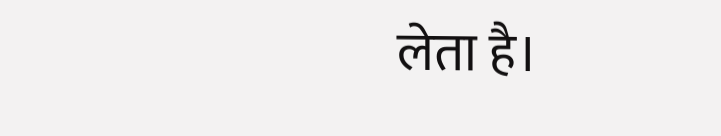लेता है।